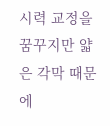시력 교정을 꿈꾸지만 얇은 각막 때문에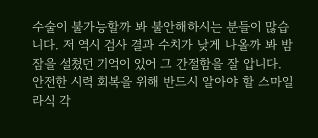수술이 불가능할까 봐 불안해하시는 분들이 많습니다. 저 역시 검사 결과 수치가 낮게 나올까 봐 밤잠을 설쳤던 기억이 있어 그 간절함을 잘 압니다. 안전한 시력 회복을 위해 반드시 알아야 할 스마일라식 각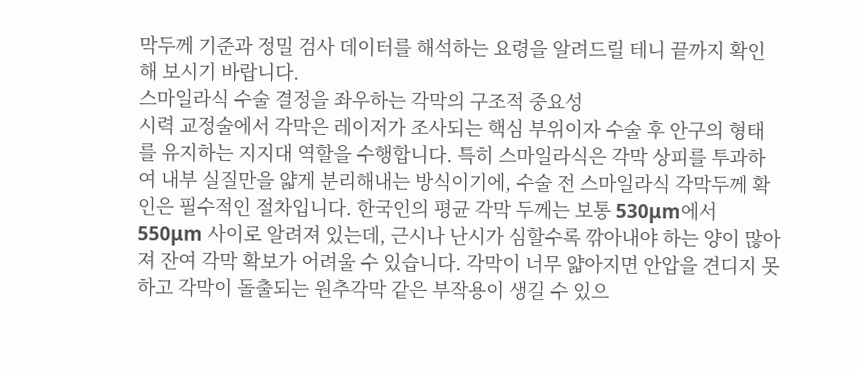막두께 기준과 정밀 검사 데이터를 해석하는 요령을 알려드릴 테니 끝까지 확인해 보시기 바랍니다.
스마일라식 수술 결정을 좌우하는 각막의 구조적 중요성
시력 교정술에서 각막은 레이저가 조사되는 핵심 부위이자 수술 후 안구의 형태를 유지하는 지지대 역할을 수행합니다. 특히 스마일라식은 각막 상피를 투과하여 내부 실질만을 얇게 분리해내는 방식이기에, 수술 전 스마일라식 각막두께 확인은 필수적인 절차입니다. 한국인의 평균 각막 두께는 보통 530μm에서 550μm 사이로 알려져 있는데, 근시나 난시가 심할수록 깎아내야 하는 양이 많아져 잔여 각막 확보가 어려울 수 있습니다. 각막이 너무 얇아지면 안압을 견디지 못하고 각막이 돌출되는 원추각막 같은 부작용이 생길 수 있으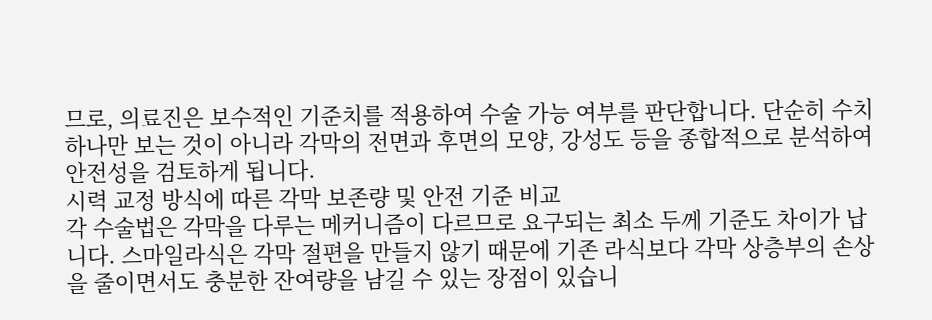므로, 의료진은 보수적인 기준치를 적용하여 수술 가능 여부를 판단합니다. 단순히 수치 하나만 보는 것이 아니라 각막의 전면과 후면의 모양, 강성도 등을 종합적으로 분석하여 안전성을 검토하게 됩니다.
시력 교정 방식에 따른 각막 보존량 및 안전 기준 비교
각 수술법은 각막을 다루는 메커니즘이 다르므로 요구되는 최소 두께 기준도 차이가 납니다. 스마일라식은 각막 절편을 만들지 않기 때문에 기존 라식보다 각막 상층부의 손상을 줄이면서도 충분한 잔여량을 남길 수 있는 장점이 있습니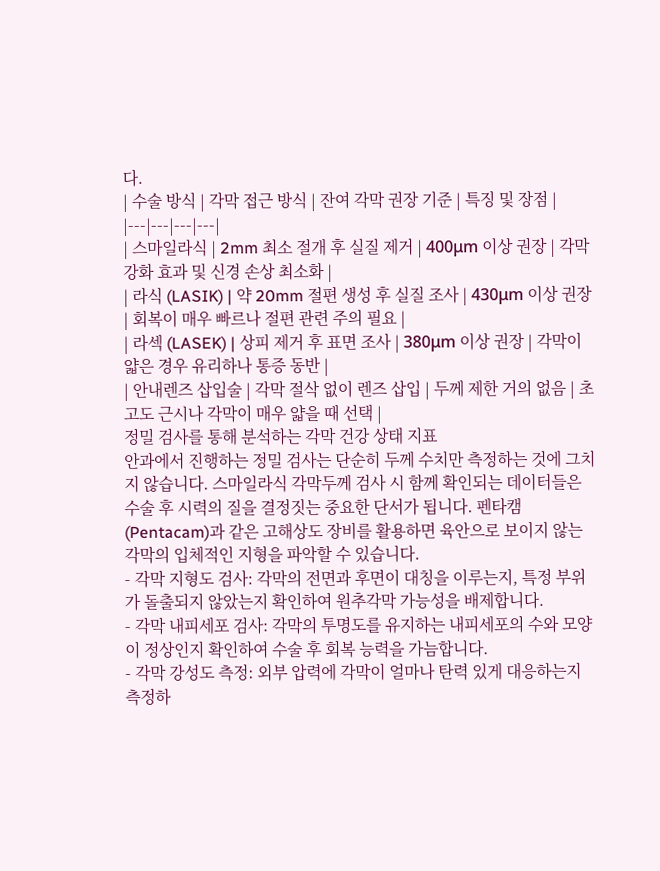다.
| 수술 방식 | 각막 접근 방식 | 잔여 각막 권장 기준 | 특징 및 장점 |
|---|---|---|---|
| 스마일라식 | 2mm 최소 절개 후 실질 제거 | 400μm 이상 권장 | 각막 강화 효과 및 신경 손상 최소화 |
| 라식 (LASIK) | 약 20mm 절편 생성 후 실질 조사 | 430μm 이상 권장 | 회복이 매우 빠르나 절편 관련 주의 필요 |
| 라섹 (LASEK) | 상피 제거 후 표면 조사 | 380μm 이상 권장 | 각막이 얇은 경우 유리하나 통증 동반 |
| 안내렌즈 삽입술 | 각막 절삭 없이 렌즈 삽입 | 두께 제한 거의 없음 | 초고도 근시나 각막이 매우 얇을 때 선택 |
정밀 검사를 통해 분석하는 각막 건강 상태 지표
안과에서 진행하는 정밀 검사는 단순히 두께 수치만 측정하는 것에 그치지 않습니다. 스마일라식 각막두께 검사 시 함께 확인되는 데이터들은 수술 후 시력의 질을 결정짓는 중요한 단서가 됩니다. 펜타캠 (Pentacam)과 같은 고해상도 장비를 활용하면 육안으로 보이지 않는 각막의 입체적인 지형을 파악할 수 있습니다.
- 각막 지형도 검사: 각막의 전면과 후면이 대칭을 이루는지, 특정 부위가 돌출되지 않았는지 확인하여 원추각막 가능성을 배제합니다.
- 각막 내피세포 검사: 각막의 투명도를 유지하는 내피세포의 수와 모양이 정상인지 확인하여 수술 후 회복 능력을 가늠합니다.
- 각막 강성도 측정: 외부 압력에 각막이 얼마나 탄력 있게 대응하는지 측정하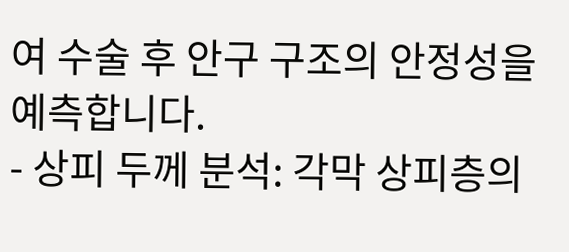여 수술 후 안구 구조의 안정성을 예측합니다.
- 상피 두께 분석: 각막 상피층의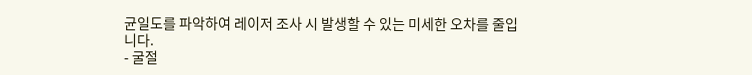균일도를 파악하여 레이저 조사 시 발생할 수 있는 미세한 오차를 줄입니다.
- 굴절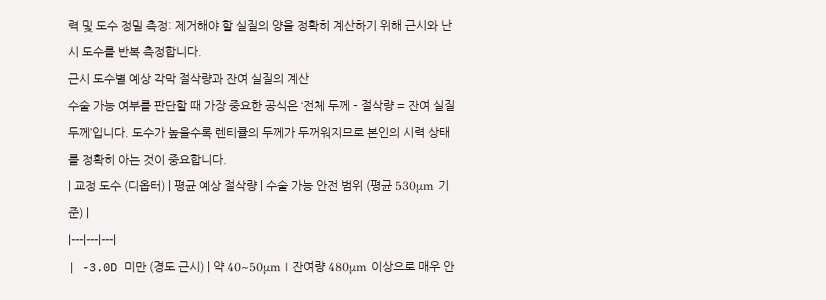력 및 도수 정밀 측정: 제거해야 할 실질의 양을 정확히 계산하기 위해 근시와 난시 도수를 반복 측정합니다.
근시 도수별 예상 각막 절삭량과 잔여 실질의 계산
수술 가능 여부를 판단할 때 가장 중요한 공식은 ‘전체 두께 – 절삭량 = 잔여 실질 두께’입니다. 도수가 높을수록 렌티큘의 두께가 두꺼워지므로 본인의 시력 상태를 정확히 아는 것이 중요합니다.
| 교정 도수 (디옵터) | 평균 예상 절삭량 | 수술 가능 안전 범위 (평균 530μm 기준) |
|---|---|---|
| -3.0D 미만 (경도 근시) | 약 40~50μm | 잔여량 480μm 이상으로 매우 안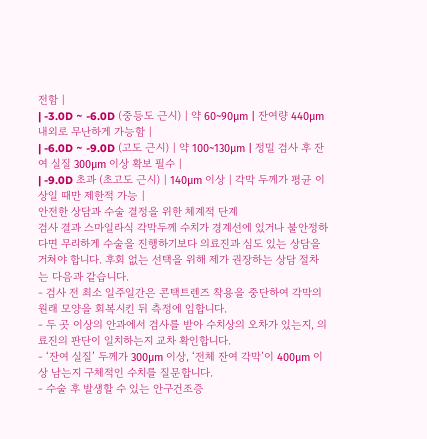전함 |
| -3.0D ~ -6.0D (중등도 근시) | 약 60~90μm | 잔여량 440μm 내외로 무난하게 가능함 |
| -6.0D ~ -9.0D (고도 근시) | 약 100~130μm | 정밀 검사 후 잔여 실질 300μm 이상 확보 필수 |
| -9.0D 초과 (초고도 근시) | 140μm 이상 | 각막 두께가 평균 이상일 때만 제한적 가능 |
안전한 상담과 수술 결정을 위한 체계적 단계
검사 결과 스마일라식 각막두께 수치가 경계선에 있거나 불안정하다면 무리하게 수술을 진행하기보다 의료진과 심도 있는 상담을 거쳐야 합니다. 후회 없는 선택을 위해 제가 권장하는 상담 절차는 다음과 같습니다.
- 검사 전 최소 일주일간은 콘택트렌즈 착용을 중단하여 각막의 원래 모양을 회복시킨 뒤 측정에 임합니다.
- 두 곳 이상의 안과에서 검사를 받아 수치상의 오차가 있는지, 의료진의 판단이 일치하는지 교차 확인합니다.
- ‘잔여 실질’ 두께가 300μm 이상, ‘전체 잔여 각막’이 400μm 이상 남는지 구체적인 수치를 질문합니다.
- 수술 후 발생할 수 있는 안구건조증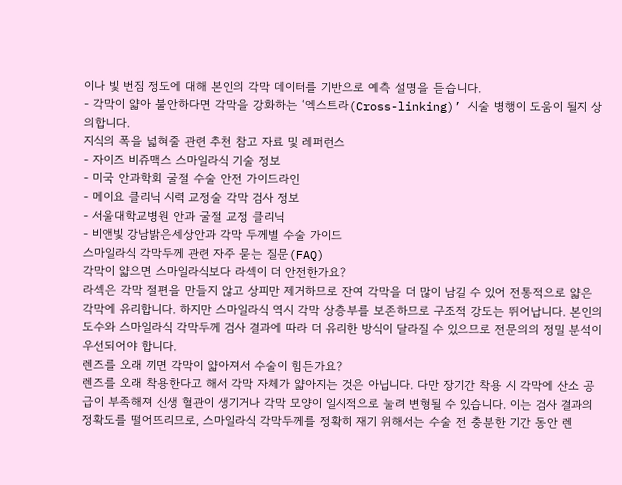이나 빛 번짐 정도에 대해 본인의 각막 데이터를 기반으로 예측 설명을 듣습니다.
- 각막이 얇아 불안하다면 각막을 강화하는 ‘엑스트라(Cross-linking)’ 시술 병행이 도움이 될지 상의합니다.
지식의 폭을 넓혀줄 관련 추천 참고 자료 및 레퍼런스
- 자이즈 비쥬맥스 스마일라식 기술 정보
- 미국 안과학회 굴절 수술 안전 가이드라인
- 메이요 클리닉 시력 교정술 각막 검사 정보
- 서울대학교병원 안과 굴절 교정 클리닉
- 비앤빛 강남밝은세상안과 각막 두께별 수술 가이드
스마일라식 각막두께 관련 자주 묻는 질문(FAQ)
각막이 얇으면 스마일라식보다 라섹이 더 안전한가요?
라섹은 각막 절편을 만들지 않고 상피만 제거하므로 잔여 각막을 더 많이 남길 수 있어 전통적으로 얇은 각막에 유리합니다. 하지만 스마일라식 역시 각막 상층부를 보존하므로 구조적 강도는 뛰어납니다. 본인의 도수와 스마일라식 각막두께 검사 결과에 따라 더 유리한 방식이 달라질 수 있으므로 전문의의 정밀 분석이 우선되어야 합니다.
렌즈를 오래 끼면 각막이 얇아져서 수술이 힘든가요?
렌즈를 오래 착용한다고 해서 각막 자체가 얇아지는 것은 아닙니다. 다만 장기간 착용 시 각막에 산소 공급이 부족해져 신생 혈관이 생기거나 각막 모양이 일시적으로 눌려 변형될 수 있습니다. 이는 검사 결과의 정확도를 떨어뜨리므로, 스마일라식 각막두께를 정확히 재기 위해서는 수술 전 충분한 기간 동안 렌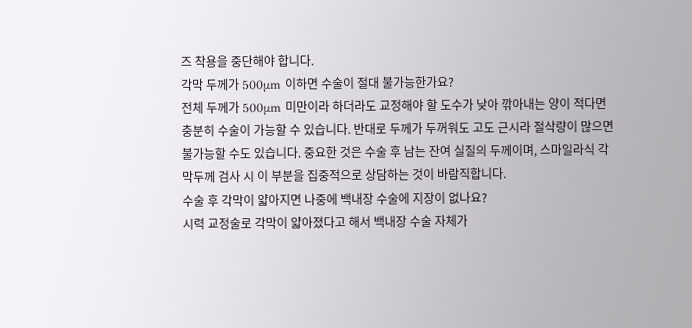즈 착용을 중단해야 합니다.
각막 두께가 500μm 이하면 수술이 절대 불가능한가요?
전체 두께가 500μm 미만이라 하더라도 교정해야 할 도수가 낮아 깎아내는 양이 적다면 충분히 수술이 가능할 수 있습니다. 반대로 두께가 두꺼워도 고도 근시라 절삭량이 많으면 불가능할 수도 있습니다. 중요한 것은 수술 후 남는 잔여 실질의 두께이며, 스마일라식 각막두께 검사 시 이 부분을 집중적으로 상담하는 것이 바람직합니다.
수술 후 각막이 얇아지면 나중에 백내장 수술에 지장이 없나요?
시력 교정술로 각막이 얇아졌다고 해서 백내장 수술 자체가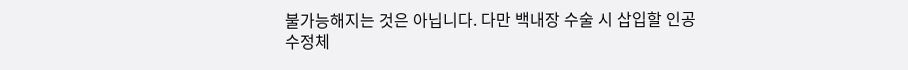불가능해지는 것은 아닙니다. 다만 백내장 수술 시 삽입할 인공수정체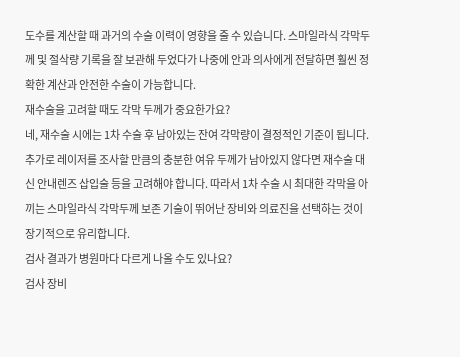도수를 계산할 때 과거의 수술 이력이 영향을 줄 수 있습니다. 스마일라식 각막두께 및 절삭량 기록을 잘 보관해 두었다가 나중에 안과 의사에게 전달하면 훨씬 정확한 계산과 안전한 수술이 가능합니다.
재수술을 고려할 때도 각막 두께가 중요한가요?
네, 재수술 시에는 1차 수술 후 남아있는 잔여 각막량이 결정적인 기준이 됩니다. 추가로 레이저를 조사할 만큼의 충분한 여유 두께가 남아있지 않다면 재수술 대신 안내렌즈 삽입술 등을 고려해야 합니다. 따라서 1차 수술 시 최대한 각막을 아끼는 스마일라식 각막두께 보존 기술이 뛰어난 장비와 의료진을 선택하는 것이 장기적으로 유리합니다.
검사 결과가 병원마다 다르게 나올 수도 있나요?
검사 장비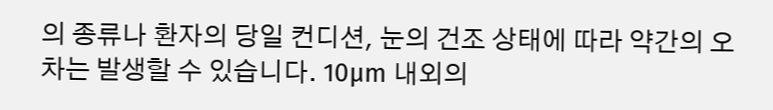의 종류나 환자의 당일 컨디션, 눈의 건조 상태에 따라 약간의 오차는 발생할 수 있습니다. 10μm 내외의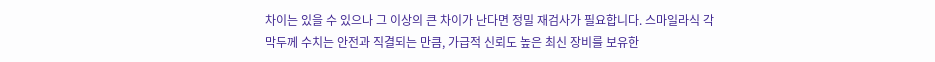차이는 있을 수 있으나 그 이상의 큰 차이가 난다면 정밀 재검사가 필요합니다. 스마일라식 각막두께 수치는 안전과 직결되는 만큼, 가급적 신뢰도 높은 최신 장비를 보유한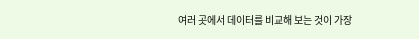여러 곳에서 데이터를 비교해 보는 것이 가장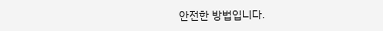안전한 방법입니다.